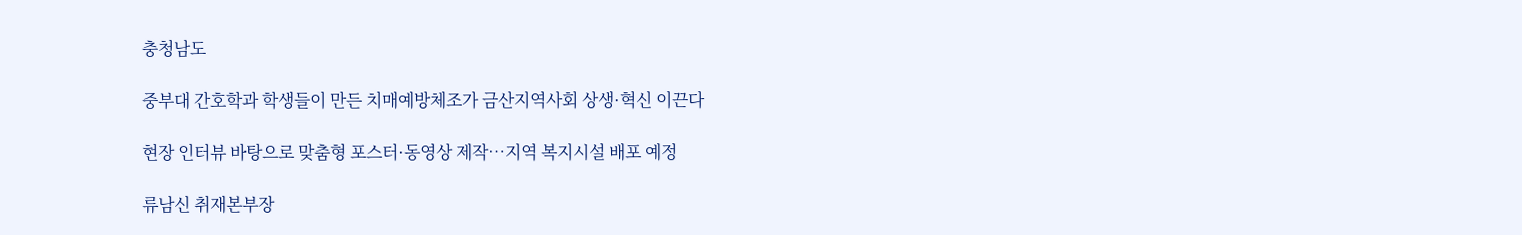충청남도

중부대 간호학과 학생들이 만든 치매예방체조가 금산지역사회 상생·혁신 이끈다

현장 인터뷰 바탕으로 맞춤형 포스터·동영상 제작…지역 복지시설 배포 예정

류남신 취재본부장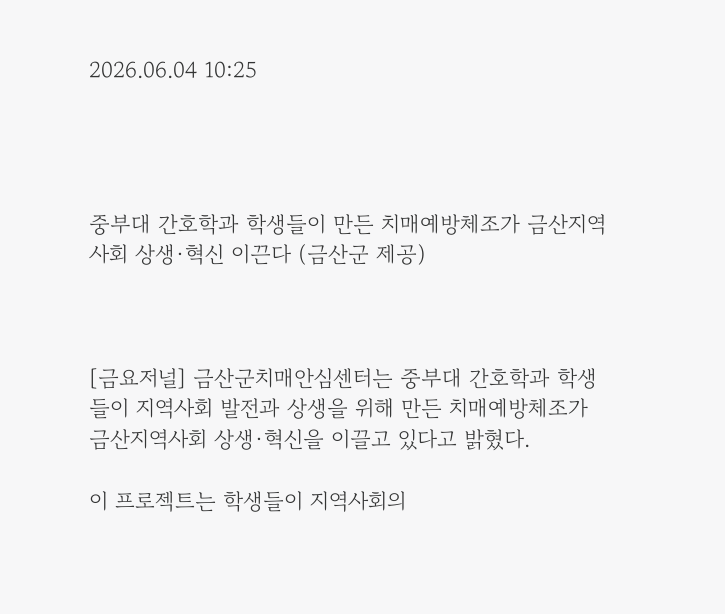2026.06.04 10:25




중부대 간호학과 학생들이 만든 치매예방체조가 금산지역사회 상생·혁신 이끈다 (금산군 제공)



[금요저널] 금산군치매안심센터는 중부대 간호학과 학생들이 지역사회 발전과 상생을 위해 만든 치매예방체조가 금산지역사회 상생·혁신을 이끌고 있다고 밝혔다.

이 프로젝트는 학생들이 지역사회의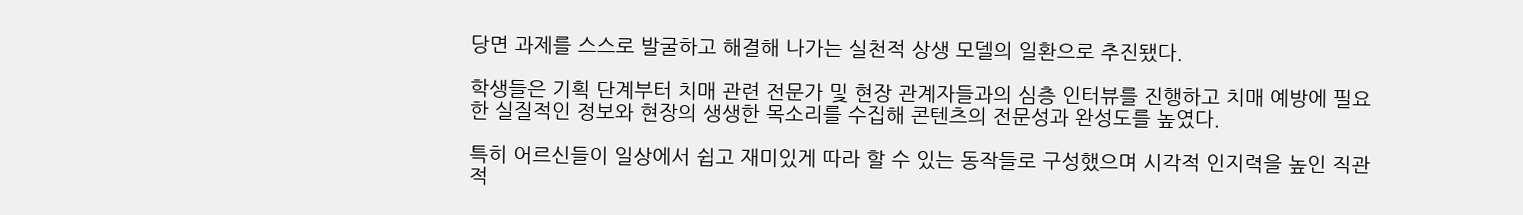당면 과제를 스스로 발굴하고 해결해 나가는 실천적 상생 모델의 일환으로 추진됐다.

학생들은 기획 단계부터 치매 관련 전문가 및 현장 관계자들과의 심층 인터뷰를 진행하고 치매 예방에 필요한 실질적인 정보와 현장의 생생한 목소리를 수집해 콘텐츠의 전문성과 완성도를 높였다.

특히 어르신들이 일상에서 쉽고 재미있게 따라 할 수 있는 동작들로 구성했으며 시각적 인지력을 높인 직관적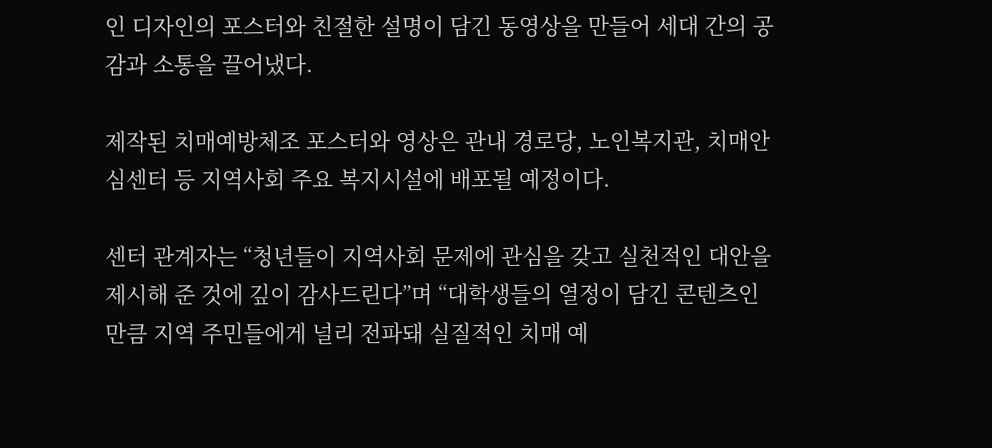인 디자인의 포스터와 친절한 설명이 담긴 동영상을 만들어 세대 간의 공감과 소통을 끌어냈다.

제작된 치매예방체조 포스터와 영상은 관내 경로당, 노인복지관, 치매안심센터 등 지역사회 주요 복지시설에 배포될 예정이다.

센터 관계자는 “청년들이 지역사회 문제에 관심을 갖고 실천적인 대안을 제시해 준 것에 깊이 감사드린다”며 “대학생들의 열정이 담긴 콘텐츠인 만큼 지역 주민들에게 널리 전파돼 실질적인 치매 예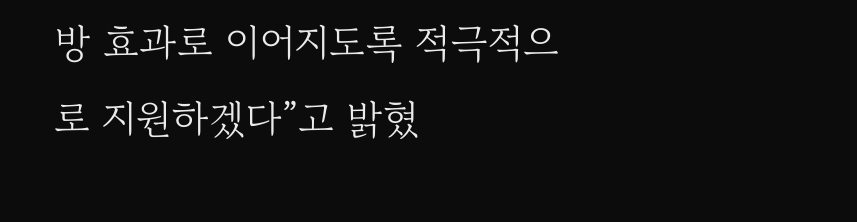방 효과로 이어지도록 적극적으로 지원하겠다”고 밝혔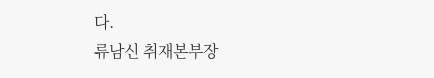다.
류남신 취재본부장